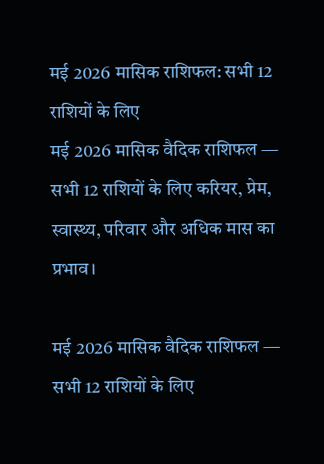मई 2026 मासिक राशिफल: सभी 12 राशियों के लिए
मई 2026 मासिक वैदिक राशिफल — सभी 12 राशियों के लिए करियर, प्रेम, स्वास्थ्य, परिवार और अधिक मास का प्रभाव।

मई 2026 मासिक वैदिक राशिफल — सभी 12 राशियों के लिए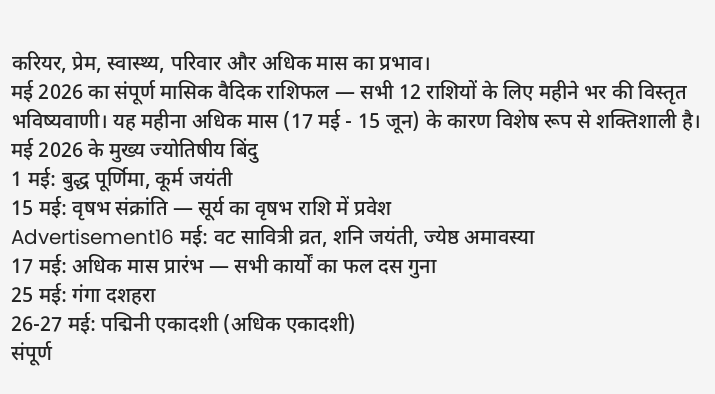करियर, प्रेम, स्वास्थ्य, परिवार और अधिक मास का प्रभाव।
मई 2026 का संपूर्ण मासिक वैदिक राशिफल — सभी 12 राशियों के लिए महीने भर की विस्तृत भविष्यवाणी। यह महीना अधिक मास (17 मई - 15 जून) के कारण विशेष रूप से शक्तिशाली है।
मई 2026 के मुख्य ज्योतिषीय बिंदु
1 मई: बुद्ध पूर्णिमा, कूर्म जयंती
15 मई: वृषभ संक्रांति — सूर्य का वृषभ राशि में प्रवेश
Advertisement16 मई: वट सावित्री व्रत, शनि जयंती, ज्येष्ठ अमावस्या
17 मई: अधिक मास प्रारंभ — सभी कार्यों का फल दस गुना
25 मई: गंगा दशहरा
26-27 मई: पद्मिनी एकादशी (अधिक एकादशी)
संपूर्ण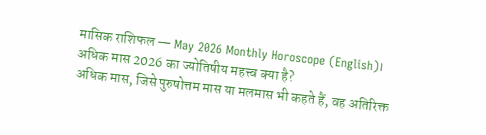मासिक राशिफल — May 2026 Monthly Horoscope (English)।
अधिक मास 2026 का ज्योतिषीय महत्त्व क्या है?
अधिक मास, जिसे पुरुषोत्तम मास या मलमास भी कहते हैं, वह अतिरिक्त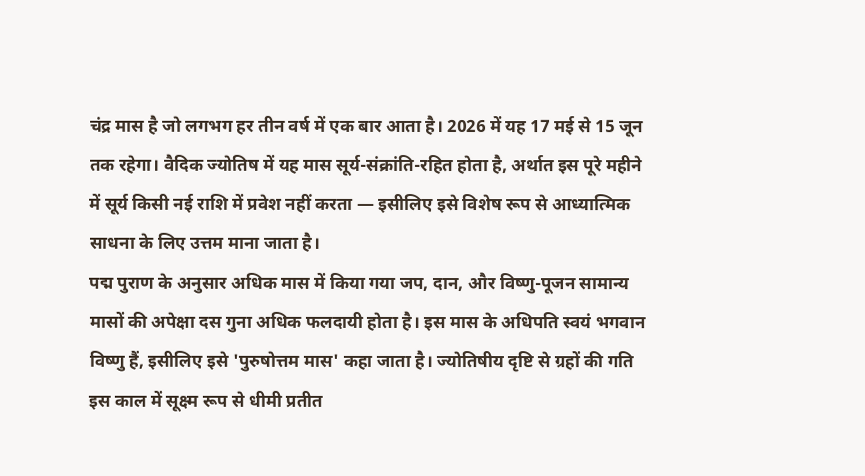चंद्र मास है जो लगभग हर तीन वर्ष में एक बार आता है। 2026 में यह 17 मई से 15 जून तक रहेगा। वैदिक ज्योतिष में यह मास सूर्य-संक्रांति-रहित होता है, अर्थात इस पूरे महीने में सूर्य किसी नई राशि में प्रवेश नहीं करता — इसीलिए इसे विशेष रूप से आध्यात्मिक साधना के लिए उत्तम माना जाता है।
पद्म पुराण के अनुसार अधिक मास में किया गया जप, दान, और विष्णु-पूजन सामान्य मासों की अपेक्षा दस गुना अधिक फलदायी होता है। इस मास के अधिपति स्वयं भगवान विष्णु हैं, इसीलिए इसे 'पुरुषोत्तम मास' कहा जाता है। ज्योतिषीय दृष्टि से ग्रहों की गति इस काल में सूक्ष्म रूप से धीमी प्रतीत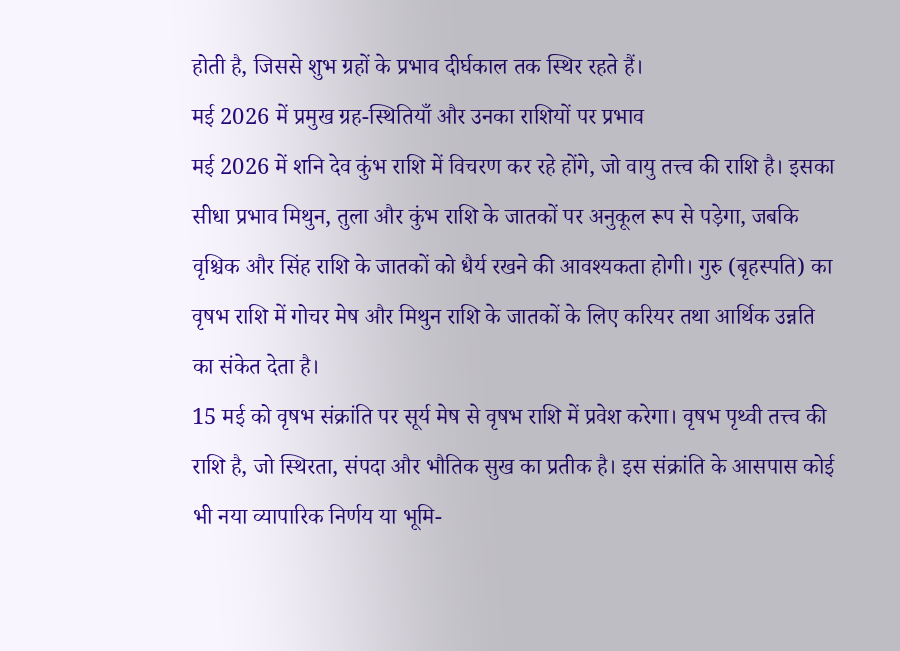होती है, जिससे शुभ ग्रहों के प्रभाव दीर्घकाल तक स्थिर रहते हैं।
मई 2026 में प्रमुख ग्रह-स्थितियाँ और उनका राशियों पर प्रभाव
मई 2026 में शनि देव कुंभ राशि में विचरण कर रहे होंगे, जो वायु तत्त्व की राशि है। इसका सीधा प्रभाव मिथुन, तुला और कुंभ राशि के जातकों पर अनुकूल रूप से पड़ेगा, जबकि वृश्चिक और सिंह राशि के जातकों को धैर्य रखने की आवश्यकता होगी। गुरु (बृहस्पति) का वृषभ राशि में गोचर मेष और मिथुन राशि के जातकों के लिए करियर तथा आर्थिक उन्नति का संकेत देता है।
15 मई को वृषभ संक्रांति पर सूर्य मेष से वृषभ राशि में प्रवेश करेगा। वृषभ पृथ्वी तत्त्व की राशि है, जो स्थिरता, संपदा और भौतिक सुख का प्रतीक है। इस संक्रांति के आसपास कोई भी नया व्यापारिक निर्णय या भूमि-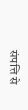संपत्ति से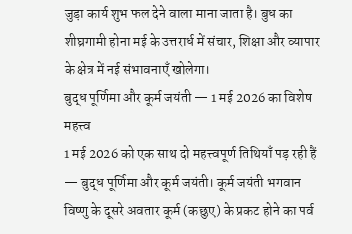जुड़ा कार्य शुभ फल देने वाला माना जाता है। बुध का शीघ्रगामी होना मई के उत्तरार्ध में संचार, शिक्षा और व्यापार के क्षेत्र में नई संभावनाएँ खोलेगा।
बुद्ध पूर्णिमा और कूर्म जयंती — 1 मई 2026 का विशेष महत्त्व
1 मई 2026 को एक साथ दो महत्त्वपूर्ण तिथियाँ पड़ रही हैं — बुद्ध पूर्णिमा और कूर्म जयंती। कूर्म जयंती भगवान विष्णु के दूसरे अवतार कूर्म (कछुए) के प्रकट होने का पर्व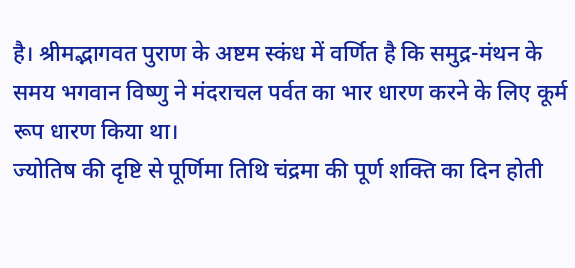है। श्रीमद्भागवत पुराण के अष्टम स्कंध में वर्णित है कि समुद्र-मंथन के समय भगवान विष्णु ने मंदराचल पर्वत का भार धारण करने के लिए कूर्म रूप धारण किया था।
ज्योतिष की दृष्टि से पूर्णिमा तिथि चंद्रमा की पूर्ण शक्ति का दिन होती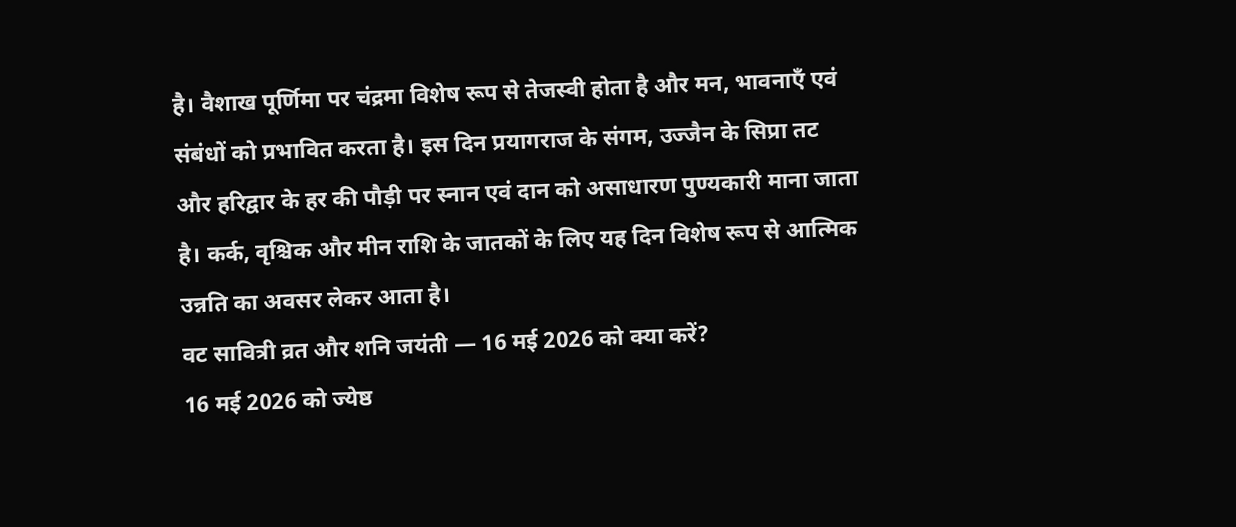है। वैशाख पूर्णिमा पर चंद्रमा विशेष रूप से तेजस्वी होता है और मन, भावनाएँ एवं संबंधों को प्रभावित करता है। इस दिन प्रयागराज के संगम, उज्जैन के सिप्रा तट और हरिद्वार के हर की पौड़ी पर स्नान एवं दान को असाधारण पुण्यकारी माना जाता है। कर्क, वृश्चिक और मीन राशि के जातकों के लिए यह दिन विशेष रूप से आत्मिक उन्नति का अवसर लेकर आता है।
वट सावित्री व्रत और शनि जयंती — 16 मई 2026 को क्या करें?
16 मई 2026 को ज्येष्ठ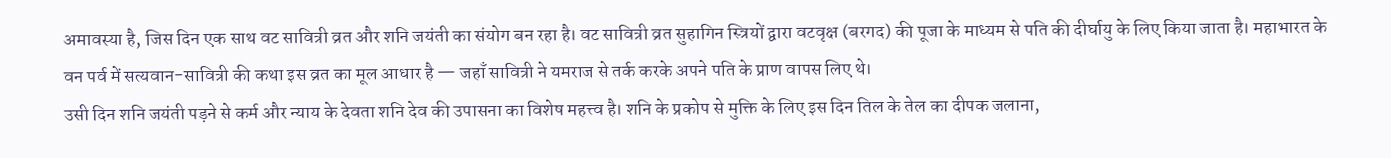अमावस्या है, जिस दिन एक साथ वट सावित्री व्रत और शनि जयंती का संयोग बन रहा है। वट सावित्री व्रत सुहागिन स्त्रियों द्वारा वटवृक्ष (बरगद) की पूजा के माध्यम से पति की दीर्घायु के लिए किया जाता है। महाभारत के वन पर्व में सत्यवान-सावित्री की कथा इस व्रत का मूल आधार है — जहाँ सावित्री ने यमराज से तर्क करके अपने पति के प्राण वापस लिए थे।
उसी दिन शनि जयंती पड़ने से कर्म और न्याय के देवता शनि देव की उपासना का विशेष महत्त्व है। शनि के प्रकोप से मुक्ति के लिए इस दिन तिल के तेल का दीपक जलाना,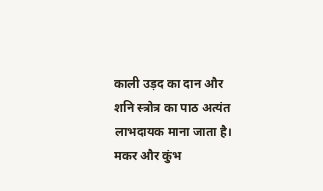काली उड़द का दान और शनि स्त्रोत्र का पाठ अत्यंत लाभदायक माना जाता है। मकर और कुंभ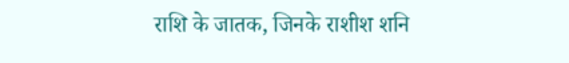राशि के जातक, जिनके राशीश शनि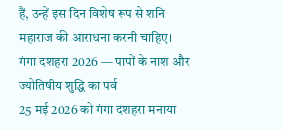हैं, उन्हें इस दिन विशेष रूप से शनि महाराज की आराधना करनी चाहिए।
गंगा दशहरा 2026 — पापों के नाश और ज्योतिषीय शुद्धि का पर्व
25 मई 2026 को गंगा दशहरा मनाया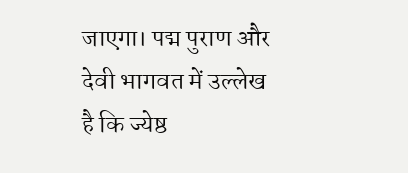जाएगा। पद्म पुराण और देवी भागवत में उल्लेख है कि ज्येष्ठ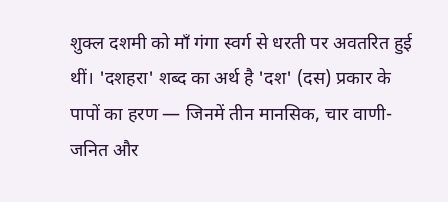शुक्ल दशमी को माँ गंगा स्वर्ग से धरती पर अवतरित हुई थीं। 'दशहरा' शब्द का अर्थ है 'दश' (दस) प्रकार के पापों का हरण — जिनमें तीन मानसिक, चार वाणी-जनित और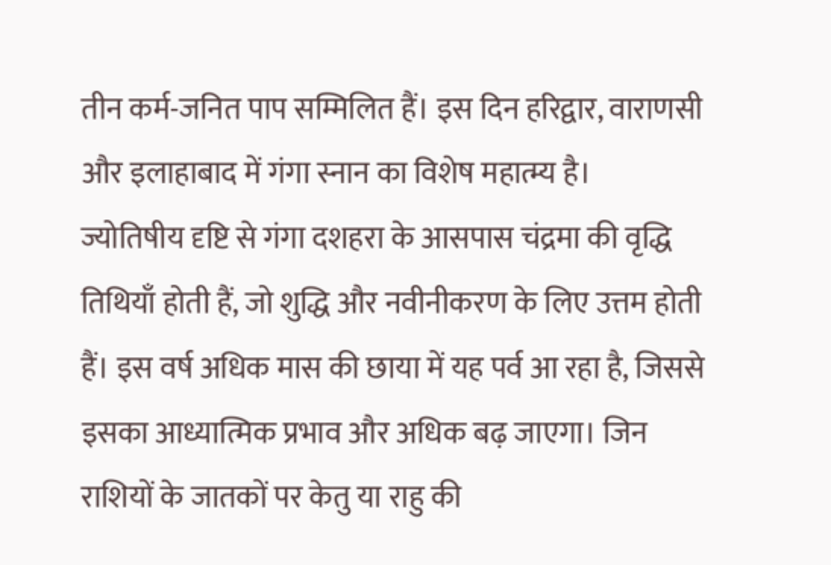तीन कर्म-जनित पाप सम्मिलित हैं। इस दिन हरिद्वार, वाराणसी और इलाहाबाद में गंगा स्नान का विशेष महात्म्य है।
ज्योतिषीय दृष्टि से गंगा दशहरा के आसपास चंद्रमा की वृद्धि तिथियाँ होती हैं, जो शुद्धि और नवीनीकरण के लिए उत्तम होती हैं। इस वर्ष अधिक मास की छाया में यह पर्व आ रहा है, जिससे इसका आध्यात्मिक प्रभाव और अधिक बढ़ जाएगा। जिन राशियों के जातकों पर केतु या राहु की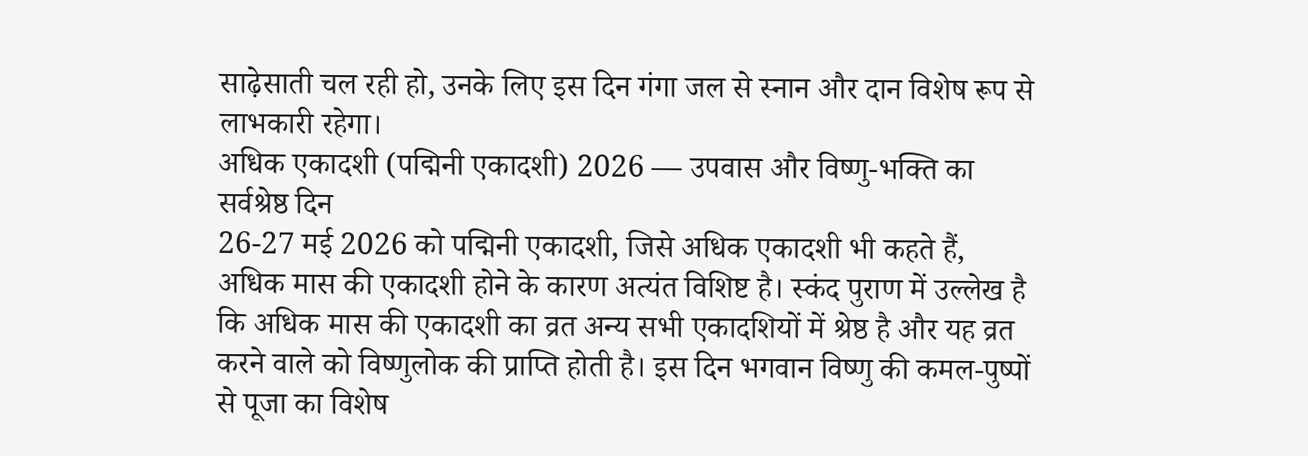साढ़ेसाती चल रही हो, उनके लिए इस दिन गंगा जल से स्नान और दान विशेष रूप से लाभकारी रहेगा।
अधिक एकादशी (पद्मिनी एकादशी) 2026 — उपवास और विष्णु-भक्ति का सर्वश्रेष्ठ दिन
26-27 मई 2026 को पद्मिनी एकादशी, जिसे अधिक एकादशी भी कहते हैं, अधिक मास की एकादशी होने के कारण अत्यंत विशिष्ट है। स्कंद पुराण में उल्लेख है कि अधिक मास की एकादशी का व्रत अन्य सभी एकादशियों में श्रेष्ठ है और यह व्रत करने वाले को विष्णुलोक की प्राप्ति होती है। इस दिन भगवान विष्णु की कमल-पुष्पों से पूजा का विशेष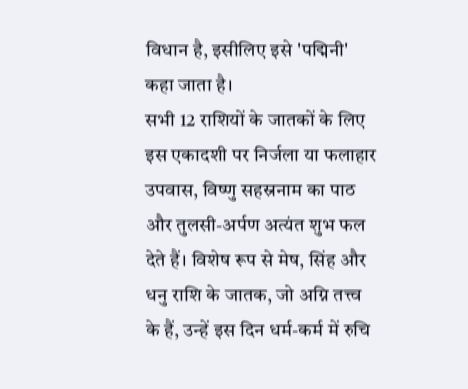विधान है, इसीलिए इसे 'पद्मिनी' कहा जाता है।
सभी 12 राशियों के जातकों के लिए इस एकादशी पर निर्जला या फलाहार उपवास, विष्णु सहस्रनाम का पाठ और तुलसी-अर्पण अत्यंत शुभ फल देते हैं। विशेष रूप से मेष, सिंह और धनु राशि के जातक, जो अग्नि तत्त्व के हैं, उन्हें इस दिन धर्म-कर्म में रुचि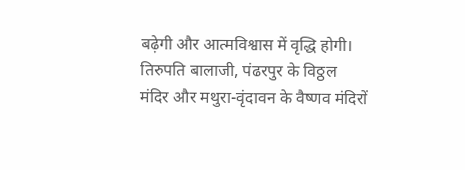बढ़ेगी और आत्मविश्वास में वृद्धि होगी। तिरुपति बालाजी, पंढरपुर के विठ्ठल मंदिर और मथुरा-वृंदावन के वैष्णव मंदिरों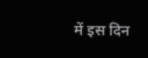में इस दिन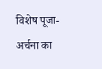विशेष पूजा-अर्चना का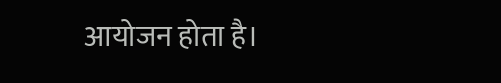आयोजन होता है।